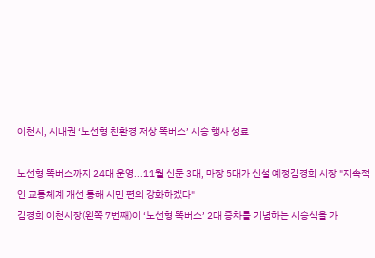이천시, 시내권 ‘노선형 친환경 저상 똑버스’ 시승 행사 성료

노선형 똑버스까지 24대 운영...11월 신둔 3대, 마장 5대가 신설 예정김경희 시장 "지속적인 교통체계 개선 통해 시민 편의 강화하겠다"
김경희 이천시장(왼쪽 7번째)이 ‘노선형 똑버스’ 2대 증차를 기념하는 시승식을 가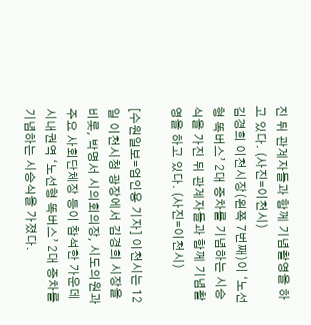진 뒤 관계자들과 함께 기념촬영을 하고 있다. (사진=이천시)
김경희 이천시장(왼쪽 7번째)이 ‘노선형 똑버스’ 2대 증차를 기념하는 시승식을 가진 뒤 관계자들과 함께 기념촬영을 하고 있다. (사진=이천시)

[수원일보=엄인용 기자] 이천시는 12일 이천시청 광장에서 김경희 시장을 비롯, 박명서 시의회의장, 시도의원과 주요 사회단체장 등이 참석한 가운데 시내권역 ‘노선형 똑버스’ 2대 증차를 기념하는 시승식을 가졌다.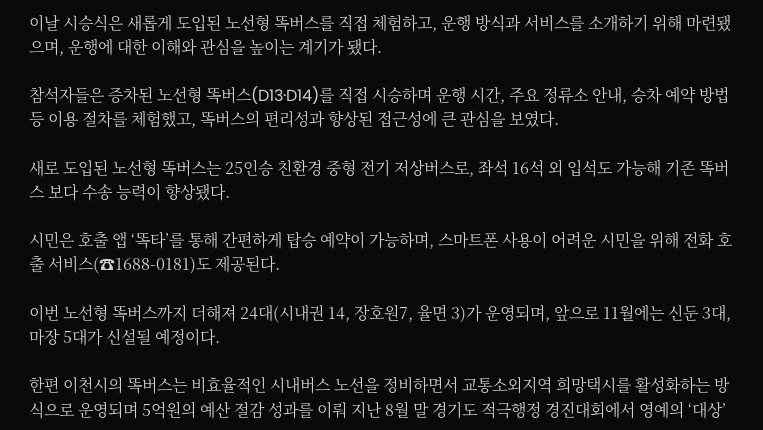이날 시승식은 새롭게 도입된 노선형 똑버스를 직접 체험하고, 운행 방식과 서비스를 소개하기 위해 마련됐으며, 운행에 대한 이해와 관심을 높이는 계기가 됐다.

참석자들은 증차된 노선형 똑버스(D13·D14)를 직접 시승하며 운행 시간, 주요 정류소 안내, 승차 예약 방법 등 이용 절차를 체험했고, 똑버스의 편리성과 향상된 접근성에 큰 관심을 보였다.

새로 도입된 노선형 똑버스는 25인승 친환경 중형 전기 저상버스로, 좌석 16석 외 입석도 가능해 기존 똑버스 보다 수송 능력이 향상됐다.

시민은 호출 앱 ‘똑타’를 통해 간편하게 탑승 예약이 가능하며, 스마트폰 사용이 어려운 시민을 위해 전화 호출 서비스(☎1688-0181)도 제공된다.

이번 노선형 똑버스까지 더해져 24대(시내권 14, 장호원7, 율면 3)가 운영되며, 앞으로 11월에는 신둔 3대, 마장 5대가 신설될 예정이다.

한편 이천시의 똑버스는 비효율적인 시내버스 노선을 정비하면서 교통소외지역 희망택시를 활성화하는 방식으로 운영되며 5억원의 예산 절감 성과를 이뤄 지난 8월 말 경기도 적극행정 경진대회에서 영예의 ‘대상’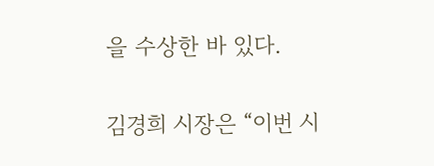을 수상한 바 있다.

김경희 시장은 “이번 시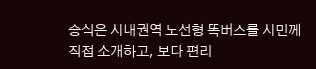승식은 시내권역 노선형 똑버스를 시민께 직접 소개하고, 보다 편리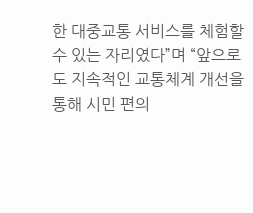한 대중교통 서비스를 체험할 수 있는 자리였다”며 “앞으로도 지속적인 교통체계 개선을 통해 시민 편의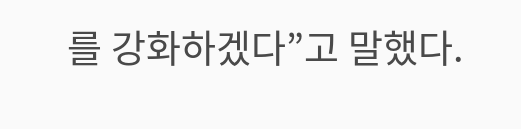를 강화하겠다”고 말했다.